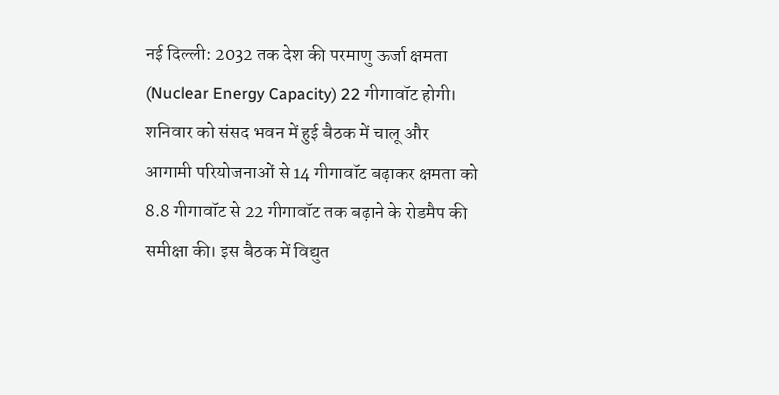नई दिल्ली: 2032 तक देश की परमाणु ऊर्जा क्षमता (Nuclear Energy Capacity) 22 गीगावॉट होगी। शनिवार को संसद भवन में हुई बैठक में चालू और आगामी परियोजनाओं से 14 गीगावॉट बढ़ाकर क्षमता को 8.8 गीगावॉट से 22 गीगावॉट तक बढ़ाने के रोडमैप की समीक्षा की। इस बैठक में विद्युत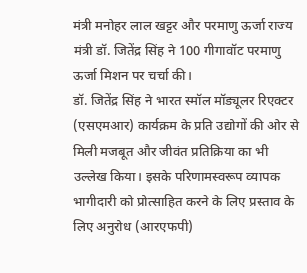मंत्री मनोहर लाल खट्टर और परमाणु ऊर्जा राज्य मंत्री डॉ. जितेंद्र सिंह ने 100 गीगावॉट परमाणु ऊर्जा मिशन पर चर्चा की।
डॉ. जितेंद्र सिंह ने भारत स्मॉल मॉड्यूलर रिएक्टर (एसएमआर) कार्यक्रम के प्रति उद्योगों की ओर से मिली मजबूत और जीवंत प्रतिक्रिया का भी उल्लेख किया। इसके परिणामस्वरूप व्यापक भागीदारी को प्रोत्साहित करने के लिए प्रस्ताव के लिए अनुरोध (आरएफपी)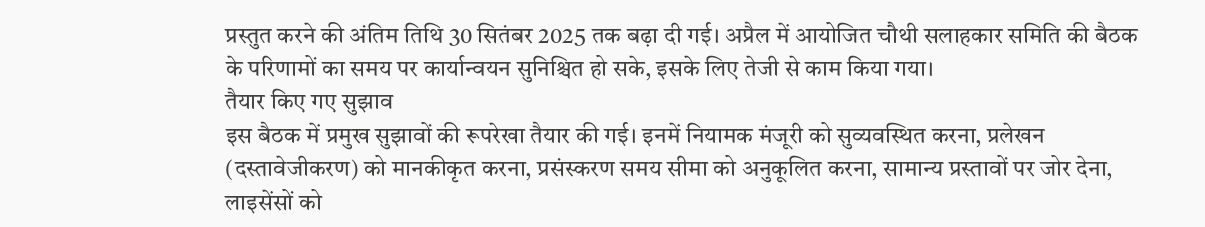प्रस्तुत करने की अंतिम तिथि 30 सितंबर 2025 तक बढ़ा दी गई। अप्रैल में आयोजित चौथी सलाहकार समिति की बैठक के परिणामों का समय पर कार्यान्वयन सुनिश्चित हो सके, इसके लिए तेजी से काम किया गया।
तैयार किए गए सुझाव
इस बैठक में प्रमुख सुझावों की रूपरेखा तैयार की गई। इनमें नियामक मंजूरी को सुव्यवस्थित करना, प्रलेखन (दस्तावेजीकरण) को मानकीकृत करना, प्रसंस्करण समय सीमा को अनुकूलित करना, सामान्य प्रस्तावों पर जोर देना, लाइसेंसों को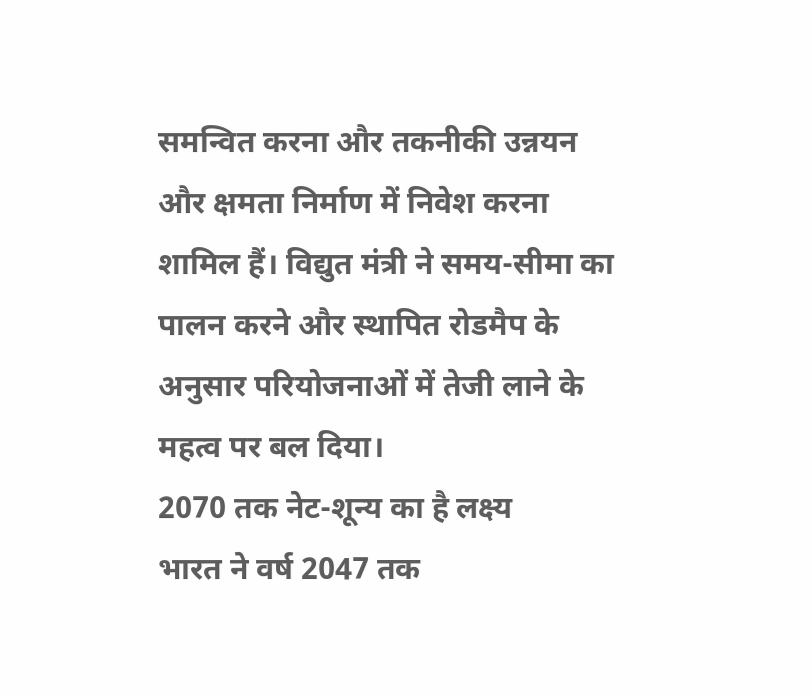समन्वित करना और तकनीकी उन्नयन और क्षमता निर्माण में निवेश करना शामिल हैं। विद्युत मंत्री ने समय-सीमा का पालन करने और स्थापित रोडमैप के अनुसार परियोजनाओं में तेजी लाने के महत्व पर बल दिया।
2070 तक नेट-शून्य का है लक्ष्य
भारत ने वर्ष 2047 तक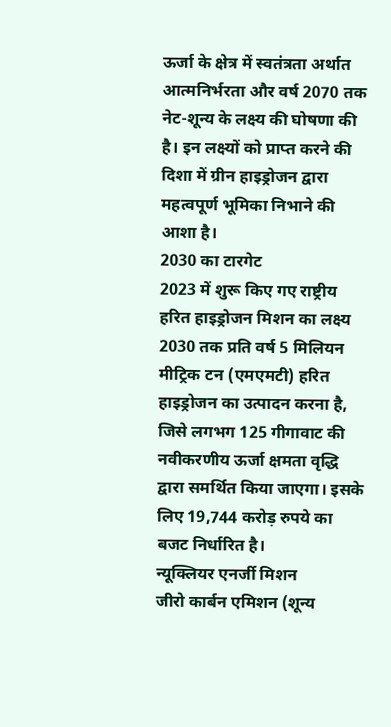ऊर्जा के क्षेत्र में स्वतंत्रता अर्थात आत्मनिर्भरता और वर्ष 2070 तक नेट-शून्य के लक्ष्य की घोषणा की है। इन लक्ष्यों को प्राप्त करने की दिशा में ग्रीन हाइड्रोजन द्वारा महत्वपूर्ण भूमिका निभाने की आशा है।
2030 का टारगेट
2023 में शुरू किए गए राष्ट्रीय हरित हाइड्रोजन मिशन का लक्ष्य 2030 तक प्रति वर्ष 5 मिलियन मीट्रिक टन (एमएमटी) हरित हाइड्रोजन का उत्पादन करना है, जिसे लगभग 125 गीगावाट की नवीकरणीय ऊर्जा क्षमता वृद्धि द्वारा समर्थित किया जाएगा। इसके लिए 19,744 करोड़ रुपये का बजट निर्धारित है।
न्यूक्लियर एनर्जी मिशन
जीरो कार्बन एमिशन (शून्य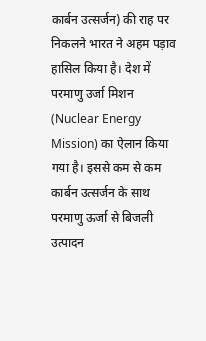कार्बन उत्सर्जन) की राह पर निकलने भारत ने अहम पड़ाव हासिल किया है। देश में परमाणु उर्जा मिशन (Nuclear Energy Mission) का ऐलान किया गया है। इससे कम से कम कार्बन उत्सर्जन के साथ परमाणु ऊर्जा से बिजली उत्पादन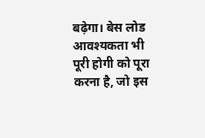बढ़ेगा। बेस लोड आवश्यकता भी पूरी होगी को पूरा करना है, जो इस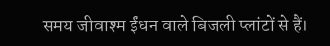समय जीवाश्म ईंधन वाले बिजली प्लांटों से हैं।